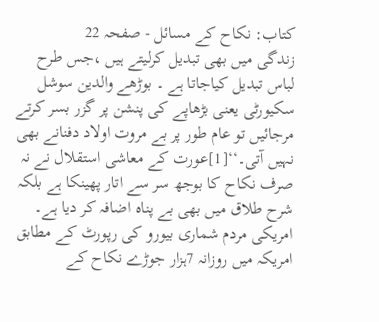کتاب: نکاح کے مسائل - صفحہ 22
زندگی میں بھی تبدیل کرلیتے ہیں ،جس طرح لباس تبدیل کیاجاتا ہے ۔ بوڑھے والدین سوشل سکیورٹی یعنی بڑھاپے کی پنشن پر گزر بسر کرتے مرجائیں تو عام طور پر بے مروت اولاد دفنانے بھی نہیں آتی۔‘‘[1]عورت کے معاشی استقلال نے نہ صرف نکاح کا بوجھ سر سے اتار پھینکا ہے بلکہ شرح طلاق میں بھی بے پناہ اضافہ کر دیا ہے۔ امریکی مردم شماری بیورو کی رپورٹ کے مطابق امریکہ میں روزانہ 7ہزار جوڑے نکاح کے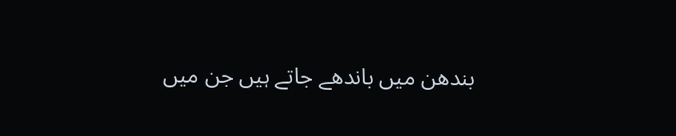بندھن میں باندھے جاتے ہیں جن میں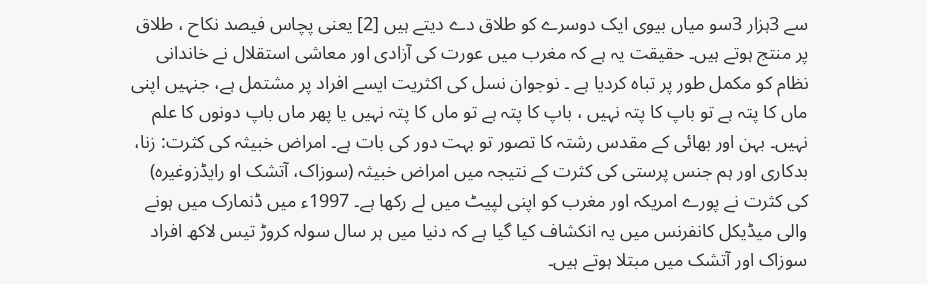سے 3ہزار 3سو میاں بیوی ایک دوسرے کو طلاق دے دیتے ہیں [2] یعنی پچاس فیصد نکاح ، طلاق پر منتج ہوتے ہیں۔ حقیقت یہ ہے کہ مغرب میں عورت کی آزادی اور معاشی استقلال نے خاندانی نظام کو مکمل طور پر تباہ کردیا ہے ۔ نوجوان نسل کی اکثریت ایسے افراد پر مشتمل ہے، جنہیں اپنی ماں کا پتہ ہے تو باپ کا پتہ نہیں ، باپ کا پتہ ہے تو ماں کا پتہ نہیں یا پھر ماں باپ دونوں کا علم نہیں۔ بہن اور بھائی کے مقدس رشتہ کا تصور تو بہت دور کی بات ہے۔ امراض خبیثہ کی کثرت: زنا، بدکاری اور ہم جنس پرستی کی کثرت کے نتیجہ میں امراض خبیثہ (سوزاک، آتشک او رایڈزوغیرہ) کی کثرت نے پورے امریکہ اور مغرب کو اپنی لپیٹ میں لے رکھا ہے۔ 1997ء میں ڈنمارک میں ہونے والی میڈیکل کانفرنس میں یہ انکشاف کیا گیا ہے کہ دنیا میں ہر سال سولہ کروڑ تیس لاکھ افراد سوزاک اور آتشک میں مبتلا ہوتے ہیں۔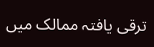ترقی یافتہ ممالک میں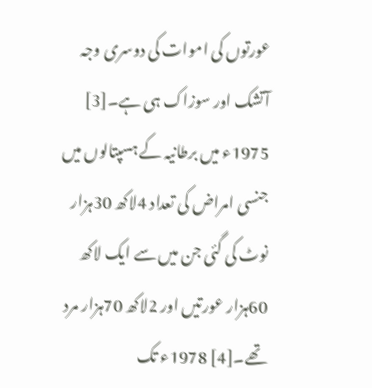عورتوں کی اموات کی دوسری وجہ آتشک اور سوزاک ہی ہے۔[3] 1975ء میں برطانیہ کے ہسپتالوں میں جنسی امراض کی تعداد 4لاکھ 30ہزار نوٹ کی گئی جن میں سے ایک لاکھ 60ہزار عورتیں اور 2لاکھ 70ہزار مرد تھے۔[4] 1978ء تک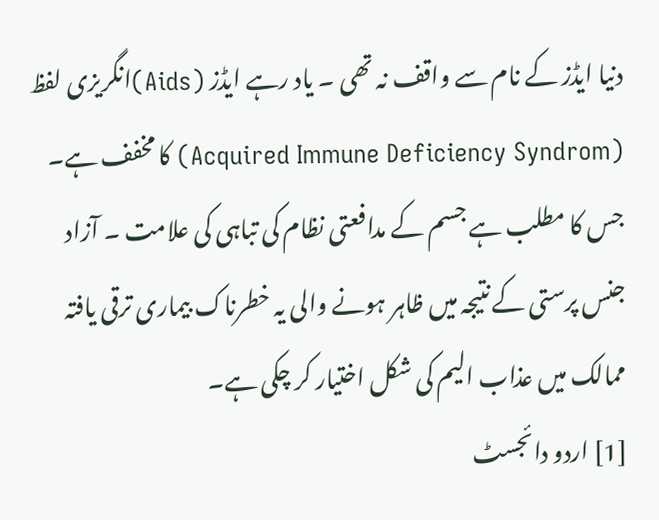دنیا ایڈز کے نام سے واقف نہ تھی ۔ یاد رہے ایڈز (Aids)انگریزی لفظ (Acquired Immune Deficiency Syndrom) کا مخفف ہے۔ جس کا مطلب ہے جسم کے مدافعتی نظام کی تباہی کی علامت ۔ آزاد جنس پرستی کے نتیجہ میں ظاہر ہونے والی یہ خطرناک بیماری ترقی یافتہ ممالک میں عذاب الیم کی شکل اختیار کر چکی ہے۔
[1] اردو دائجسٹ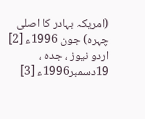(امریکہ بہادر کا اصلی چہرہ) جون 1996ء [2] اردو نیوز ، جدہ ، 19دسمبر1996ء [3]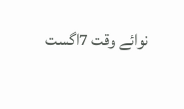نوائے وقت 7اگست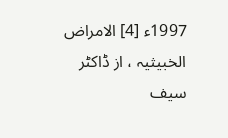1997ء [4] الامراض الخبیثیہ ، از ڈاکٹر سیف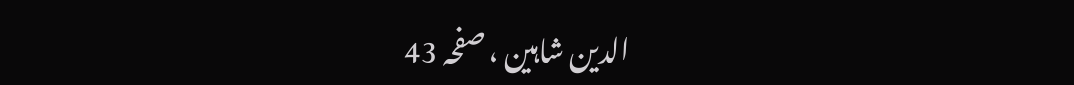الدین شاہین ، صفحہ 43